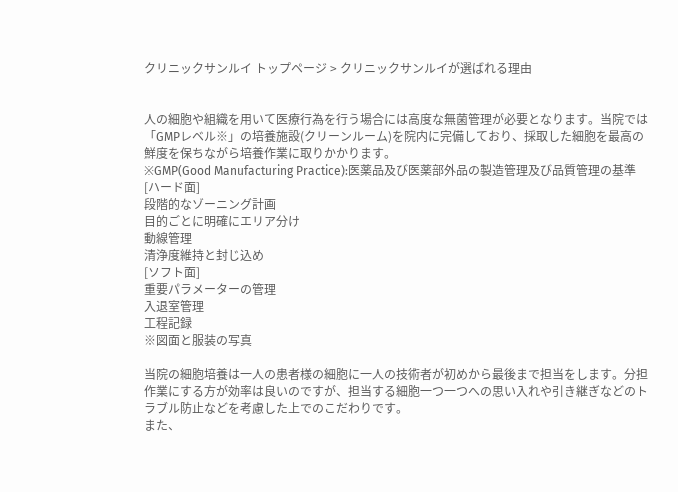クリニックサンルイ トップページ > クリニックサンルイが選ばれる理由


人の細胞や組織を用いて医療行為を行う場合には高度な無菌管理が必要となります。当院では「GMPレベル※」の培養施設(クリーンルーム)を院内に完備しており、採取した細胞を最高の鮮度を保ちながら培養作業に取りかかります。
※GMP(Good Manufacturing Practice):医薬品及び医薬部外品の製造管理及び品質管理の基準
[ハード面]
段階的なゾーニング計画
目的ごとに明確にエリア分け
動線管理
清浄度維持と封じ込め
[ソフト面]
重要パラメーターの管理
入退室管理
工程記録
※図面と服装の写真

当院の細胞培養は一人の患者様の細胞に一人の技術者が初めから最後まで担当をします。分担作業にする方が効率は良いのですが、担当する細胞一つ一つへの思い入れや引き継ぎなどのトラブル防止などを考慮した上でのこだわりです。
また、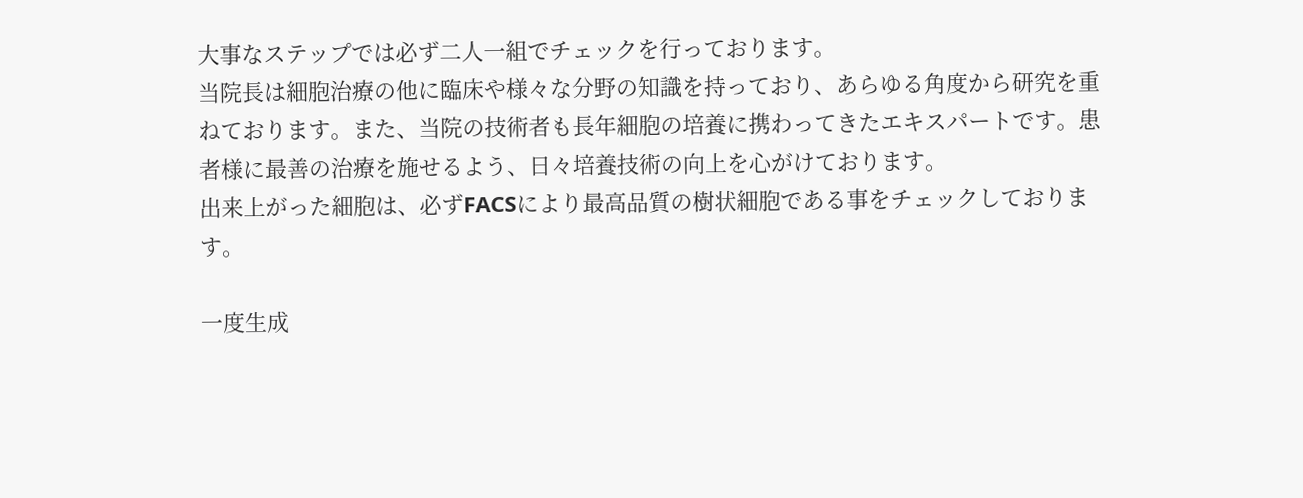大事なステップでは必ず二人一組でチェックを行っております。
当院長は細胞治療の他に臨床や様々な分野の知識を持っており、あらゆる角度から研究を重ねております。また、当院の技術者も長年細胞の培養に携わってきたエキスパートです。患者様に最善の治療を施せるよう、日々培養技術の向上を心がけております。
出来上がった細胞は、必ずFACSにより最高品質の樹状細胞である事をチェックしております。

一度生成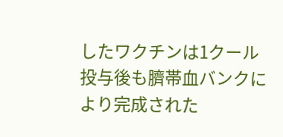したワクチンは1クール投与後も臍帯血バンクにより完成された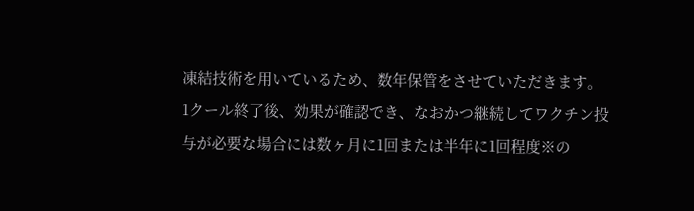凍結技術を用いているため、数年保管をさせていただきます。
1クール終了後、効果が確認でき、なおかつ継続してワクチン投与が必要な場合には数ヶ月に1回または半年に1回程度※の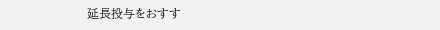延長投与をおすす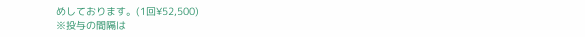めしております。(1回¥52,500)
※投与の間隔は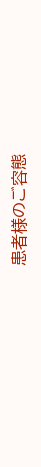患者様のご容態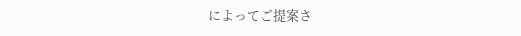によってご提案さ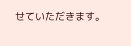せていただきます。